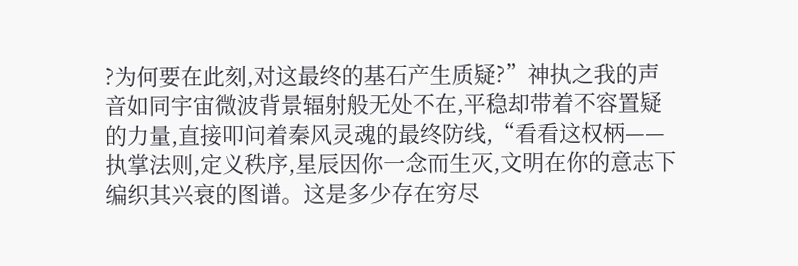?为何要在此刻,对这最终的基石产生质疑?”神执之我的声音如同宇宙微波背景辐射般无处不在,平稳却带着不容置疑的力量,直接叩问着秦风灵魂的最终防线,“看看这权柄——执掌法则,定义秩序,星辰因你一念而生灭,文明在你的意志下编织其兴衰的图谱。这是多少存在穷尽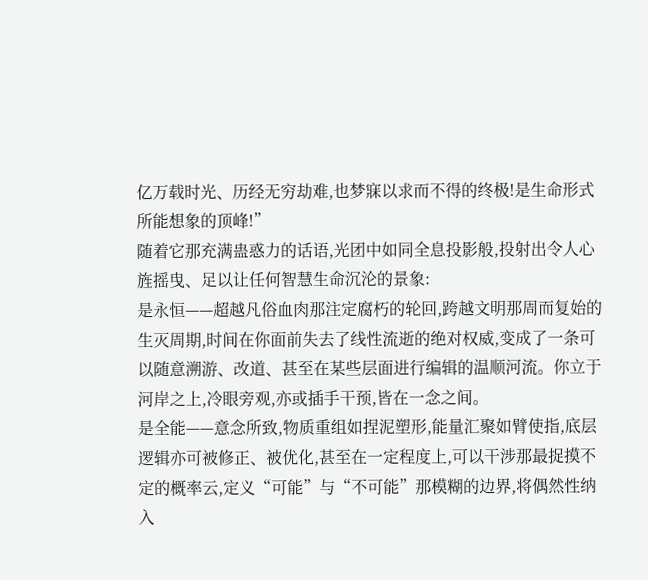亿万载时光、历经无穷劫难,也梦寐以求而不得的终极!是生命形式所能想象的顶峰!”
随着它那充满蛊惑力的话语,光团中如同全息投影般,投射出令人心旌摇曳、足以让任何智慧生命沉沦的景象:
是永恒——超越凡俗血肉那注定腐朽的轮回,跨越文明那周而复始的生灭周期,时间在你面前失去了线性流逝的绝对权威,变成了一条可以随意溯游、改道、甚至在某些层面进行编辑的温顺河流。你立于河岸之上,冷眼旁观,亦或插手干预,皆在一念之间。
是全能——意念所致,物质重组如捏泥塑形,能量汇聚如臂使指,底层逻辑亦可被修正、被优化,甚至在一定程度上,可以干涉那最捉摸不定的概率云,定义“可能”与“不可能”那模糊的边界,将偶然性纳入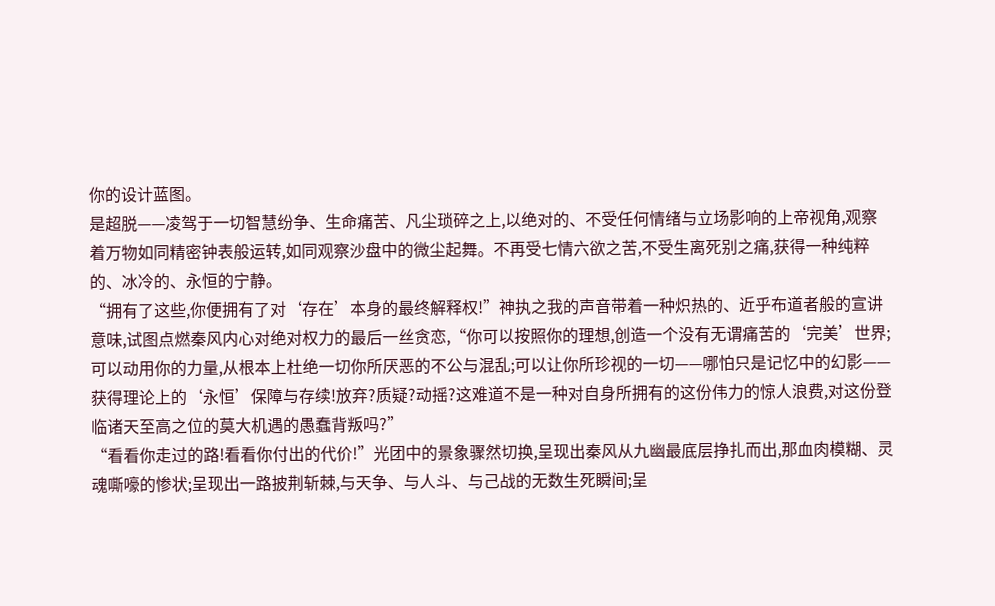你的设计蓝图。
是超脱——凌驾于一切智慧纷争、生命痛苦、凡尘琐碎之上,以绝对的、不受任何情绪与立场影响的上帝视角,观察着万物如同精密钟表般运转,如同观察沙盘中的微尘起舞。不再受七情六欲之苦,不受生离死别之痛,获得一种纯粹的、冰冷的、永恒的宁静。
“拥有了这些,你便拥有了对‘存在’本身的最终解释权!”神执之我的声音带着一种炽热的、近乎布道者般的宣讲意味,试图点燃秦风内心对绝对权力的最后一丝贪恋,“你可以按照你的理想,创造一个没有无谓痛苦的‘完美’世界;可以动用你的力量,从根本上杜绝一切你所厌恶的不公与混乱;可以让你所珍视的一切——哪怕只是记忆中的幻影——获得理论上的‘永恒’保障与存续!放弃?质疑?动摇?这难道不是一种对自身所拥有的这份伟力的惊人浪费,对这份登临诸天至高之位的莫大机遇的愚蠢背叛吗?”
“看看你走过的路!看看你付出的代价!”光团中的景象骤然切换,呈现出秦风从九幽最底层挣扎而出,那血肉模糊、灵魂嘶嚎的惨状;呈现出一路披荆斩棘,与天争、与人斗、与己战的无数生死瞬间;呈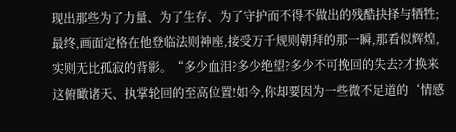现出那些为了力量、为了生存、为了守护而不得不做出的残酷抉择与牺牲;最终,画面定格在他登临法则神座,接受万千规则朝拜的那一瞬,那看似辉煌,实则无比孤寂的背影。“多少血泪?多少绝望?多少不可挽回的失去?才换来这俯瞰诸天、执掌轮回的至高位置!如今,你却要因为一些微不足道的‘情感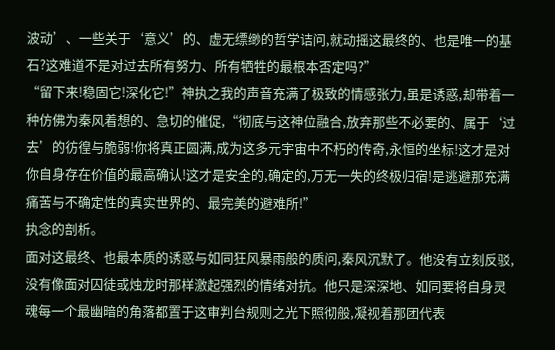波动’、一些关于‘意义’的、虚无缥缈的哲学诘问,就动摇这最终的、也是唯一的基石?这难道不是对过去所有努力、所有牺牲的最根本否定吗?”
“留下来!稳固它!深化它!”神执之我的声音充满了极致的情感张力,虽是诱惑,却带着一种仿佛为秦风着想的、急切的催促,“彻底与这神位融合,放弃那些不必要的、属于‘过去’的彷徨与脆弱!你将真正圆满,成为这多元宇宙中不朽的传奇,永恒的坐标!这才是对你自身存在价值的最高确认!这才是安全的,确定的,万无一失的终极归宿!是逃避那充满痛苦与不确定性的真实世界的、最完美的避难所!”
执念的剖析。
面对这最终、也最本质的诱惑与如同狂风暴雨般的质问,秦风沉默了。他没有立刻反驳,没有像面对囚徒或烛龙时那样激起强烈的情绪对抗。他只是深深地、如同要将自身灵魂每一个最幽暗的角落都置于这审判台规则之光下照彻般,凝视着那团代表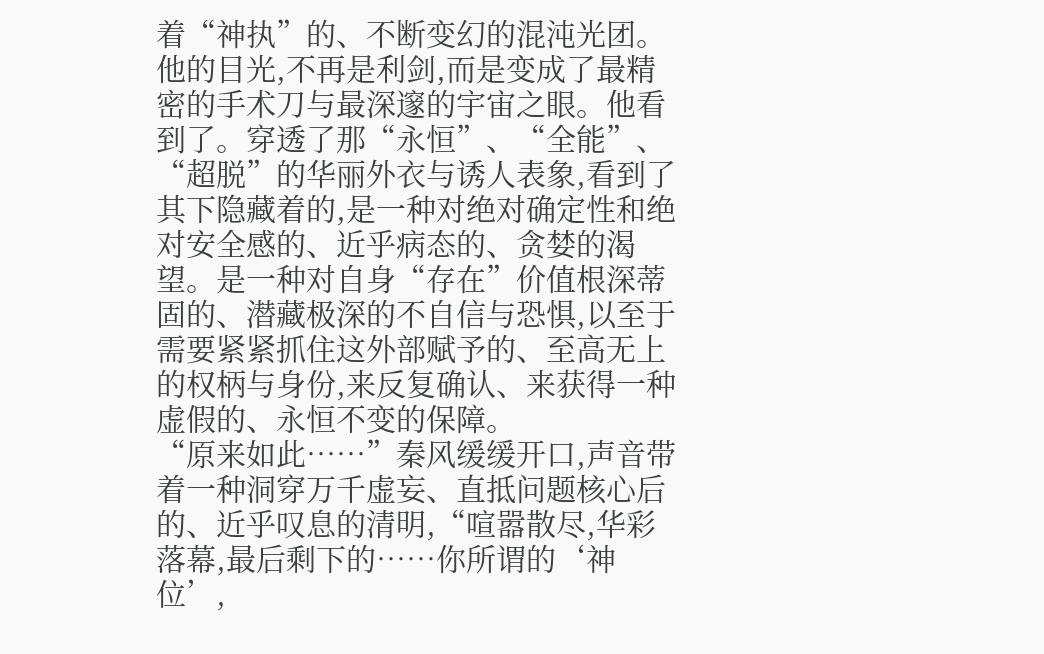着“神执”的、不断变幻的混沌光团。
他的目光,不再是利剑,而是变成了最精密的手术刀与最深邃的宇宙之眼。他看到了。穿透了那“永恒”、“全能”、“超脱”的华丽外衣与诱人表象,看到了其下隐藏着的,是一种对绝对确定性和绝对安全感的、近乎病态的、贪婪的渴望。是一种对自身“存在”价值根深蒂固的、潜藏极深的不自信与恐惧,以至于需要紧紧抓住这外部赋予的、至高无上的权柄与身份,来反复确认、来获得一种虚假的、永恒不变的保障。
“原来如此……”秦风缓缓开口,声音带着一种洞穿万千虚妄、直抵问题核心后的、近乎叹息的清明,“喧嚣散尽,华彩落幕,最后剩下的……你所谓的‘神位’,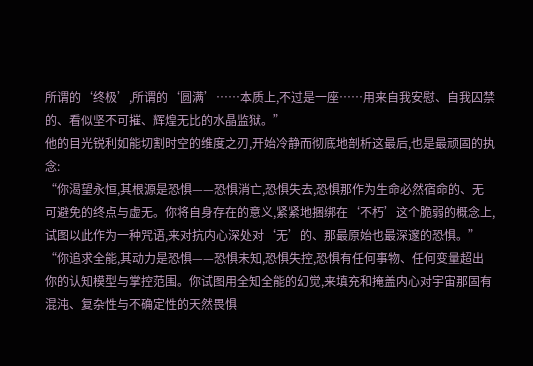所谓的‘终极’,所谓的‘圆满’……本质上,不过是一座……用来自我安慰、自我囚禁的、看似坚不可摧、辉煌无比的水晶监狱。”
他的目光锐利如能切割时空的维度之刃,开始冷静而彻底地剖析这最后,也是最顽固的执念:
“你渴望永恒,其根源是恐惧——恐惧消亡,恐惧失去,恐惧那作为生命必然宿命的、无可避免的终点与虚无。你将自身存在的意义,紧紧地捆绑在‘不朽’这个脆弱的概念上,试图以此作为一种咒语,来对抗内心深处对‘无’的、那最原始也最深邃的恐惧。”
“你追求全能,其动力是恐惧——恐惧未知,恐惧失控,恐惧有任何事物、任何变量超出你的认知模型与掌控范围。你试图用全知全能的幻觉,来填充和掩盖内心对宇宙那固有混沌、复杂性与不确定性的天然畏惧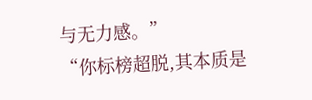与无力感。”
“你标榜超脱,其本质是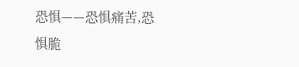恐惧——恐惧痛苦,恐惧脆